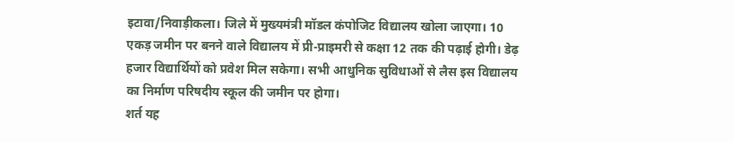इटावा/निवाड़ीकला। जिले में मुख्यमंत्री मॉडल कंपोजिट विद्यालय खोला जाएगा। 10 एकड़ जमीन पर बनने वाले विद्यालय में प्री-प्राइमरी से कक्षा 12 तक की पढ़ाई होगी। डेढ़ हजार विद्यार्थियों को प्रवेश मिल सकेगा। सभी आधुनिक सुविधाओं से लैस इस विद्यालय का निर्माण परिषदीय स्कूल की जमीन पर होगा।
शर्त यह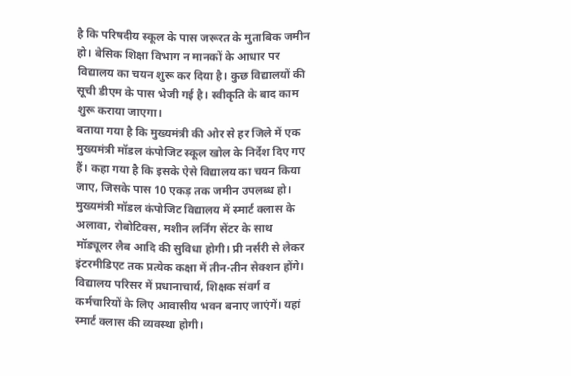है कि परिषदीय स्कूल के पास जरूरत के मुताबिक जमीन हो। बेसिक शिक्षा विभाग न मानकों के आधार पर विद्यालय का चयन शुरू कर दिया है। कुछ विद्यालयों की सूची डीएम के पास भेजी गई है। स्वीकृति के बाद काम शुरू कराया जाएगा।
बताया गया है कि मुख्यमंत्री की ओर से हर जिले में एक मुख्यमंत्री मॉडल कंपोजिट स्कूल खोल के निर्देश दिए गए हैं। कहा गया है कि इसके ऐसे विद्यालय का चयन किया जाए, जिसके पास 10 एकड़ तक जमीन उपलब्ध हो। मुख्यमंत्री मॉडल कंपोजिट विद्यालय में स्मार्ट क्लास के अलावा, रोबोटिक्स, मशीन लर्निंग सेंटर के साथ मॉड्यूलर लैब आदि की सुविधा होगी। प्री नर्सरी से लेकर इंटरमीडिएट तक प्रत्येक कक्षा में तीन-तीन सेक्शन होंगे। विद्यालय परिसर में प्रधानाचार्य, शिक्षक संवर्ग व कर्मचारियों के लिए आवासीय भवन बनाए जाएंगें। यहां स्मार्ट क्लास की व्यवस्था होगी।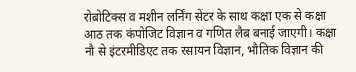रोबोटिक्स व मशीन लर्निंग सेंटर के साथ कक्षा एक से कक्षा आठ तक कंपोजिट विज्ञान व गणित लैब बनाई जाएगी। कक्षा नौ से इंटरमीडिएट तक रसायन विज्ञान, भौतिक विज्ञान की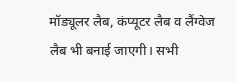मॉड्यूलर लैब, कंप्यूटर लैब व लैंग्वेज लैब भी बनाई जाएगी। सभी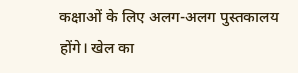कक्षाओं के लिए अलग-अलग पुस्तकालय होंगे। खेल का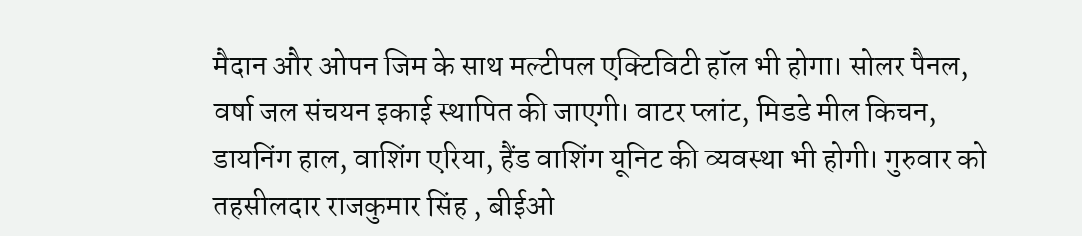मैदान और ओपन जिम के साथ मल्टीपल एक्टिविटी हॉल भी होगा। सोलर पैनल, वर्षा जल संचयन इकाई स्थापित की जाएगी। वाटर प्लांट, मिडडे मील किचन, डायनिंग हाल, वाशिंग एरिया, हैंड वाशिंग यूनिट की व्यवस्था भी होगी। गुरुवार को तहसीलदार राजकुमार सिंह , बीईओ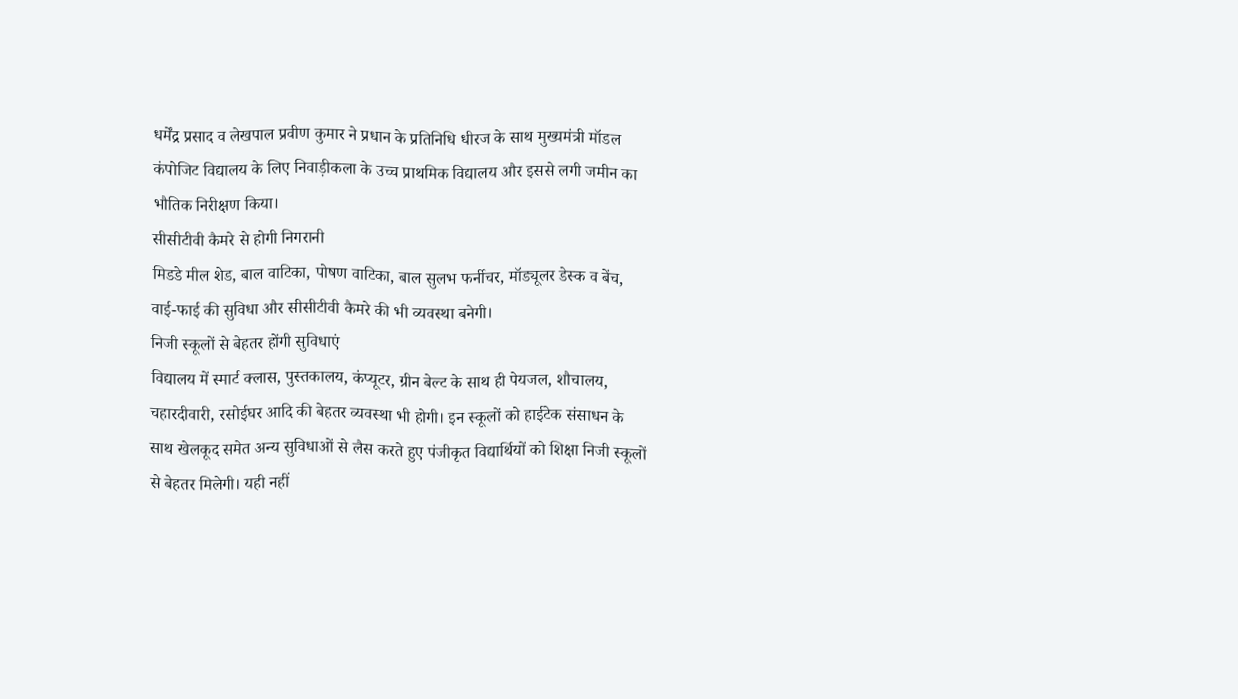धर्मेंद्र प्रसाद व लेखपाल प्रवीण कुमार ने प्रधान के प्रतिनिधि धीरज के साथ मुख्यमंत्री मॉडल कंपोजिट विद्यालय के लिए निवाड़ीकला के उच्च प्राथमिक विद्यालय और इससे लगी जमीन का भौतिक निरीक्षण किया।
सीसीटीवी कैमरे से होगी निगरानी
मिडडे मील शेड, बाल वाटिका, पोषण वाटिका, बाल सुलभ फर्नीचर, मॉड्यूलर डेस्क व बेंच, वाई-फाई की सुविधा और सीसीटीवी कैमरे की भी व्यवस्था बनेगी।
निजी स्कूलों से बेहतर होंगी सुविधाएं
विद्यालय में स्मार्ट क्लास, पुस्तकालय, कंप्यूटर, ग्रीन बेल्ट के साथ ही पेयजल, शौचालय, चहारदीवारी, रसोईघर आदि की बेहतर व्यवस्था भी होगी। इन स्कूलों को हाईटेक संसाधन के साथ खेलकूद समेत अन्य सुविधाओं से लैस करते हुए पंजीकृत विद्यार्थियों को शिक्षा निजी स्कूलों से बेहतर मिलेगी। यही नहीं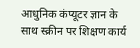आधुनिक कंप्यूटर ज्ञान के साथ स्क्रीन पर शिक्षण कार्य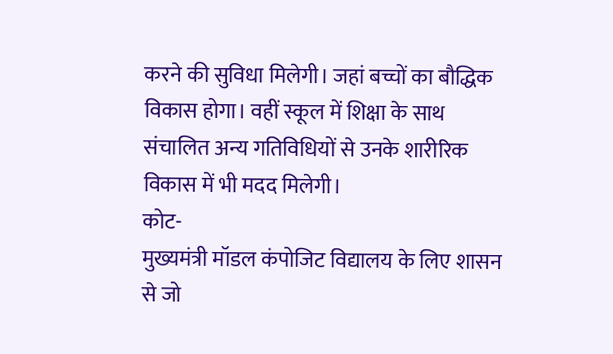करने की सुविधा मिलेगी। जहां बच्चों का बौद्धिक विकास होगा। वहीं स्कूल में शिक्षा के साथ संचालित अन्य गतिविधियों से उनके शारीरिक विकास में भी मदद मिलेगी।
कोट-
मुख्यमंत्री मॉडल कंपोजिट विद्यालय के लिए शासन से जो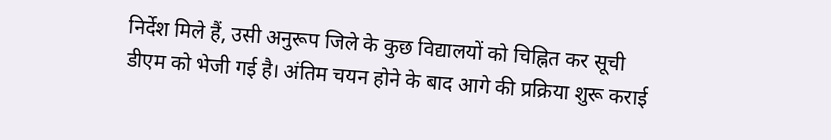निर्देश मिले हैं, उसी अनुरूप जिले के कुछ विद्यालयों को चिह्नित कर सूची डीएम को भेजी गई है। अंतिम चयन होने के बाद आगे की प्रक्रिया शुरू कराई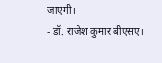जाएगी।
- डॉ. राजेश कुमार बीएसए।